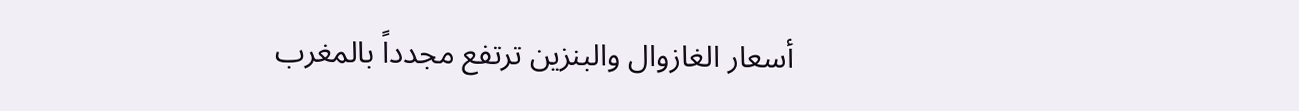أسعار الغازوال والبنزين ترتفع مجدداً بالمغرب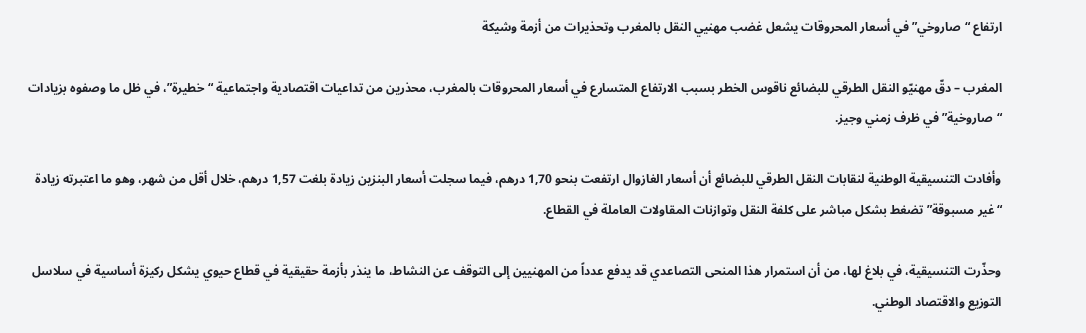ارتفاع “صاروخي” في أسعار المحروقات يشعل غضب مهنيي النقل بالمغرب وتحذيرات من أزمة وشيكة

المغرب – دقّ مهنيّو النقل الطرقي للبضائع ناقوس الخطر بسبب الارتفاع المتسارع في أسعار المحروقات بالمغرب، محذرين من تداعيات اقتصادية واجتماعية “خطيرة”، في ظل ما وصفوه بزيادات “صاروخية” في ظرف زمني وجيز.

وأفادت التنسيقية الوطنية لنقابات النقل الطرقي للبضائع أن أسعار الغازوال ارتفعت بنحو 1,70 درهم، فيما سجلت أسعار البنزين زيادة بلغت 1,57 درهم، خلال أقل من شهر، وهو ما اعتبرته زيادة “غير مسبوقة” تضغط بشكل مباشر على كلفة النقل وتوازنات المقاولات العاملة في القطاع.

وحذّرت التنسيقية، في بلاغ لها، من أن استمرار هذا المنحى التصاعدي قد يدفع عدداً من المهنيين إلى التوقف عن النشاط، ما ينذر بأزمة حقيقية في قطاع حيوي يشكل ركيزة أساسية في سلاسل التوزيع والاقتصاد الوطني.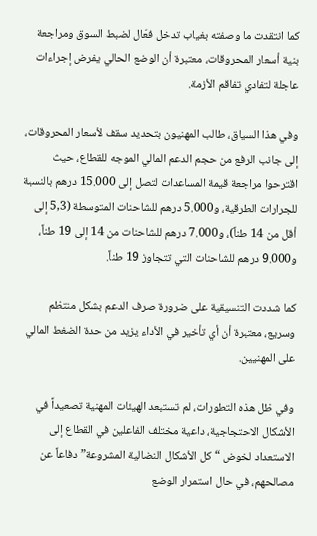كما انتقدت ما وصفته بغياب تدخل فعّال لضبط السوق ومراجعة بنية أسعار المحروقات، معتبرة أن الوضع الحالي يفرض إجراءات عاجلة لتفادي تفاقم الأزمة.

وفي هذا السياق، طالب المهنيون بتحديد سقف لأسعار المحروقات، إلى جانب الرفع من حجم الدعم المالي الموجه للقطاع، حيث اقترحوا مراجعة قيمة المساعدات لتصل إلى 15.000 درهم بالنسبة للجرارات الطرقية، و5.000 درهم للشاحنات المتوسطة (5,3 إلى أقل من 14 طناً)، و7.000 درهم للشاحنات من 14 إلى 19 طناً، و9.000 درهم للشاحنات التي تتجاوز 19 طناً.

كما شددت التنسيقية على ضرورة صرف الدعم بشكل منتظم وسريع، معتبرة أن أي تأخير في الأداء يزيد من حدة الضغط المالي على المهنيين.

وفي ظل هذه التطورات، لم تستبعد الهيئات المهنية تصعيداً في الأشكال الاحتجاجية، داعية مختلف الفاعلين في القطاع إلى الاستعداد لخوض “كل الأشكال النضالية المشروعة” دفاعاً عن مصالحهم، في حال استمرار الوضع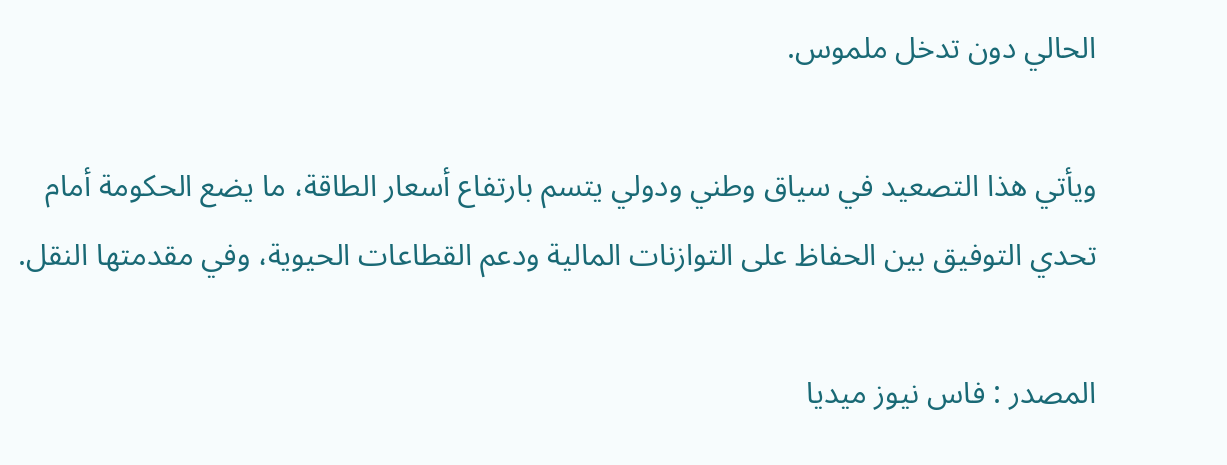الحالي دون تدخل ملموس.

ويأتي هذا التصعيد في سياق وطني ودولي يتسم بارتفاع أسعار الطاقة، ما يضع الحكومة أمام تحدي التوفيق بين الحفاظ على التوازنات المالية ودعم القطاعات الحيوية، وفي مقدمتها النقل.

المصدر : فاس نيوز ميديا